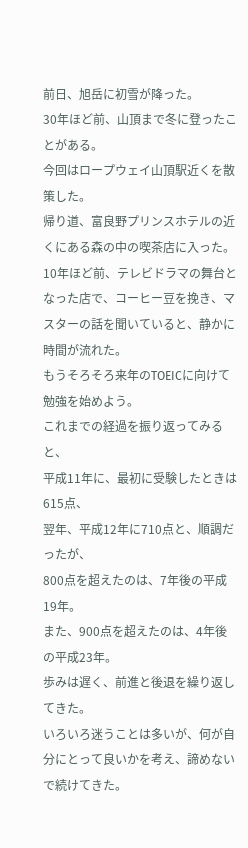前日、旭岳に初雪が降った。
30年ほど前、山頂まで冬に登ったことがある。
今回はロープウェイ山頂駅近くを散策した。
帰り道、富良野プリンスホテルの近くにある森の中の喫茶店に入った。
10年ほど前、テレビドラマの舞台となった店で、コーヒー豆を挽き、マスターの話を聞いていると、静かに時間が流れた。
もうそろそろ来年のTOEICに向けて勉強を始めよう。
これまでの経過を振り返ってみると、
平成11年に、最初に受験したときは615点、
翌年、平成12年に710点と、順調だったが、
800点を超えたのは、7年後の平成19年。
また、900点を超えたのは、4年後の平成23年。
歩みは遅く、前進と後退を繰り返してきた。
いろいろ迷うことは多いが、何が自分にとって良いかを考え、諦めないで続けてきた。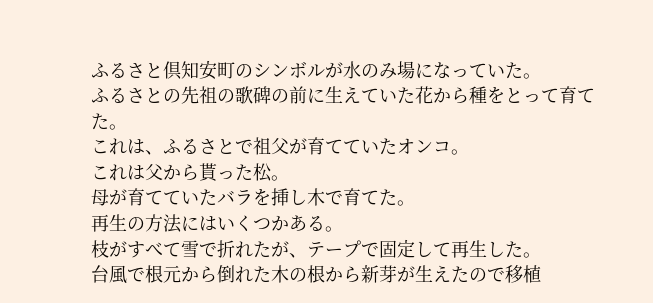ふるさと倶知安町のシンボルが水のみ場になっていた。
ふるさとの先祖の歌碑の前に生えていた花から種をとって育てた。
これは、ふるさとで祖父が育てていたオンコ。
これは父から貰った松。
母が育てていたバラを挿し木で育てた。
再生の方法にはいくつかある。
枝がすべて雪で折れたが、テープで固定して再生した。
台風で根元から倒れた木の根から新芽が生えたので移植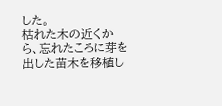した。
枯れた木の近くから、忘れたころに芽を出した苗木を移植し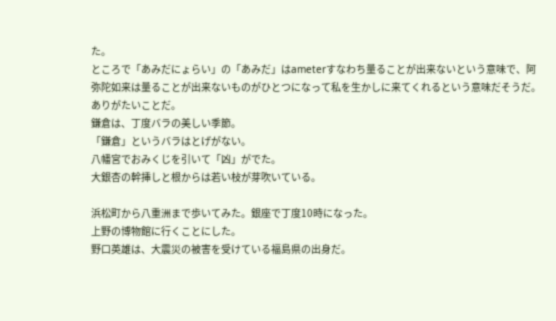た。
ところで「あみだにょらい」の「あみだ」はameterすなわち量ることが出来ないという意味で、阿弥陀如来は量ることが出来ないものがひとつになって私を生かしに来てくれるという意味だそうだ。
ありがたいことだ。
鎌倉は、丁度バラの美しい季節。
「鎌倉」というバラはとげがない。
八幡宮でおみくじを引いて「凶」がでた。
大銀杏の幹挿しと根からは若い枝が芽吹いている。

浜松町から八重洲まで歩いてみた。銀座で丁度10時になった。
上野の博物館に行くことにした。
野口英雄は、大震災の被害を受けている福島県の出身だ。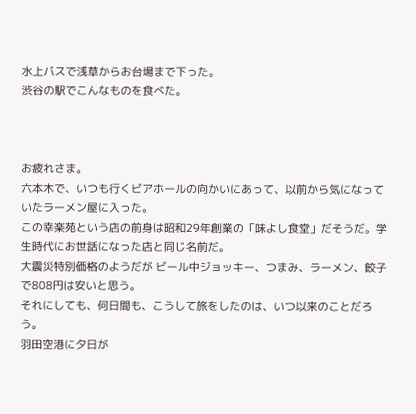水上バスで浅草からお台場まで下った。
渋谷の駅でこんなものを食べた。



お疲れさま。
六本木で、いつも行くビアホールの向かいにあって、以前から気になっていたラーメン屋に入った。
この幸楽苑という店の前身は昭和29年創業の「味よし食堂」だそうだ。学生時代にお世話になった店と同じ名前だ。
大震災特別価格のようだが ビール中ジョッキー、つまみ、ラーメン、餃子で808円は安いと思う。
それにしても、何日間も、こうして旅をしたのは、いつ以来のことだろう。
羽田空港に夕日が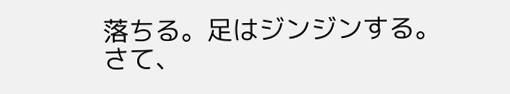落ちる。足はジンジンする。
さて、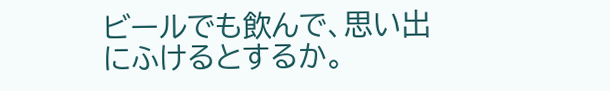ビールでも飲んで、思い出にふけるとするか。